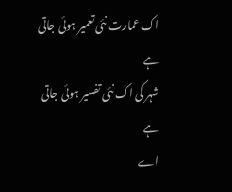اک عمارت نئی تعمیر ہوئی جاتی ہے
شہر کی اک نئی تفسیر ہوئی جاتی ہے
اے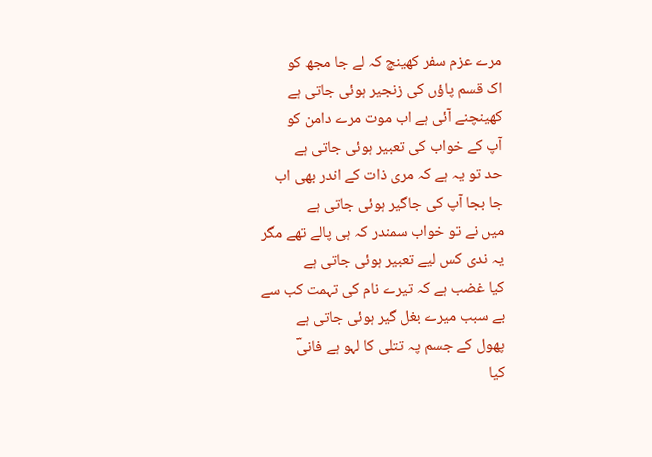مرے عزم سفر کھینچ کہ لے جا مجھ کو
اک قسم پاؤں کی زنجیر ہوئی جاتی ہے
کھینچنے آئی ہے اب موت مرے دامن کو
آپ کے خواب کی تعبیر ہوئی جاتی ہے
حد تو یہ ہے کہ مری ذات کے اندر بھی اب
جا بجا آپ کی جاگیر ہوئی جاتی ہے
میں نے تو خواب سمندر کہ ہی پالے تھے مگر
یہ ندی کس لیے تعبیر ہوئی جاتی ہے
کیا غضب ہے کہ تیرے نام کی تہمت کب سے
بے سبب میرے بغل گیر ہوئی جاتی ہے
پھول کے جسم پہ تتلی کا لہو ہے فانیؔ
کیا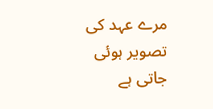مرے عہد کی تصویر ہوئی جاتی ہے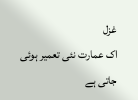غزل
اک عمارت نئی تعمیر ہوئی جاتی ہے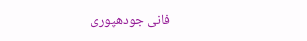فانی جودھپوری